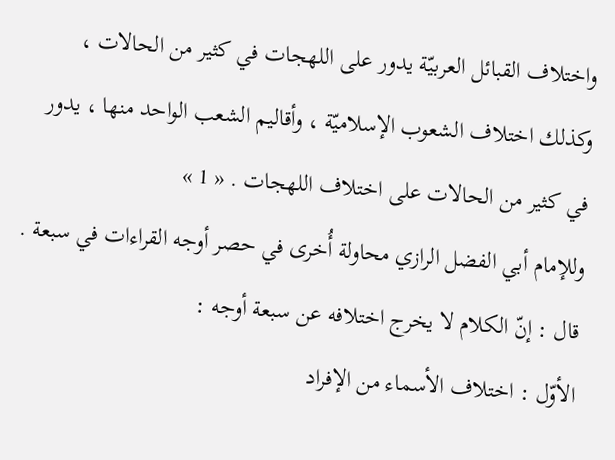واختلاف القبائل العربيّة يدور على اللهجات في كثير من الحالات ، وكذلك اختلاف الشعوب الإسلاميّة ، وأقاليم الشعب الواحد منها ، يدور في كثير من الحالات على اختلاف اللهجات . « 1 »
وللإمام أبي الفضل الرازي محاولة أُخرى في حصر أوجه القراءات في سبعة . قال : إنّ الكلام لا يخرج اختلافه عن سبعة أوجه :
الأوّل : اختلاف الأسماء من الإفراد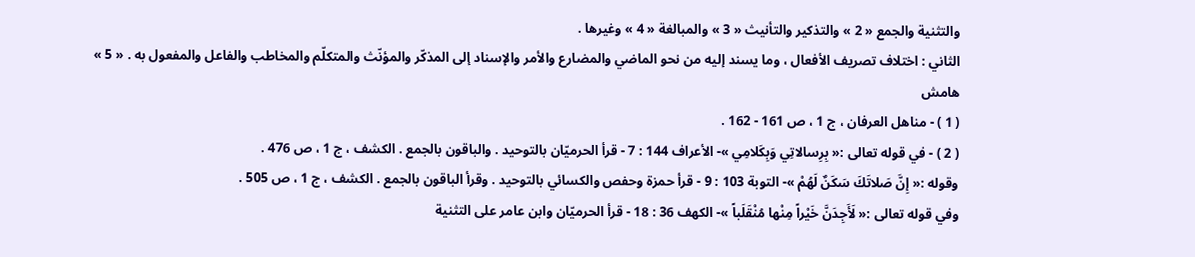والتثنية والجمع « 2 » والتذكير والتأنيث « 3 » والمبالغة « 4 » وغيرها .
الثاني : اختلاف تصريف الأفعال ، وما يسند إليه من نحو الماضي والمضارع والأمر والإسناد إلى المذكّر والمؤنّث والمتكلّم والمخاطب والفاعل والمفعول به . « 5 »
هامش
( 1 ) - مناهل العرفان ، ج 1 ، ص 161 - 162 .
( 2 ) - في قوله تعالى :« بِرِسالاتِي وَبِكَلامِي »- الأعراف 144 : 7 - قرأ الحرميّان بالتوحيد . والباقون بالجمع . الكشف ، ج 1 ، ص 476 .
وقوله :« إِنَّ صَلاتَكَ سَكَنٌ لَهُمْ »- التوبة 103 : 9 - قرأ حمزة وحفص والكسائي بالتوحيد . وقرأ الباقون بالجمع . الكشف ، ج 1 ، ص 505 .
وفي قوله تعالى :« لَأَجِدَنَّ خَيْراً مِنْها مُنْقَلَباً »- الكهف 36 : 18 - قرأ الحرميّان وابن عامر على التثنية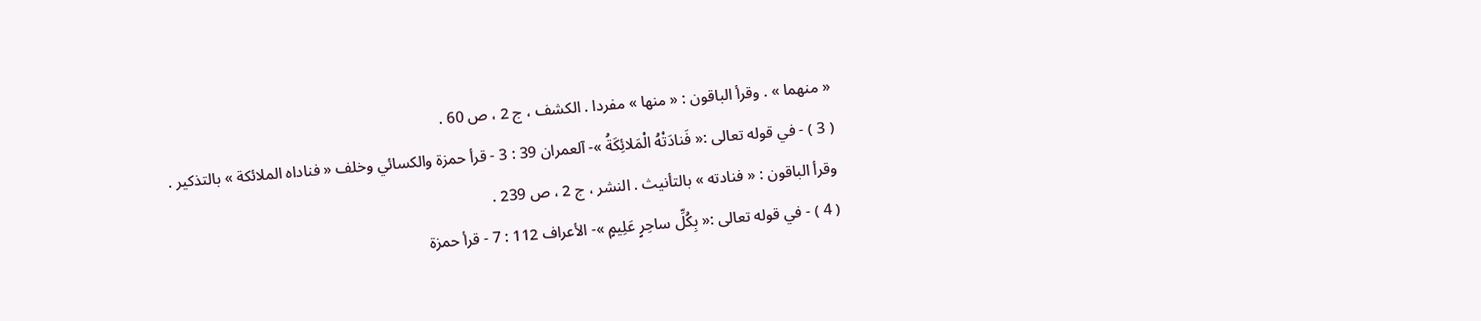« منهما » . وقرأ الباقون : « منها » مفردا . الكشف ، ج 2 ، ص 60 .
( 3 ) - في قوله تعالى :« فَنادَتْهُ الْمَلائِكَةُ »- آلعمران 39 : 3 - قرأ حمزة والكسائي وخلف « فناداه الملائكة » بالتذكير . وقرأ الباقون : « فنادته » بالتأنيث . النشر ، ج 2 ، ص 239 .
( 4 ) - في قوله تعالى :« بِكُلِّ ساحِرٍ عَلِيمٍ »- الأعراف 112 : 7 - قرأ حمزة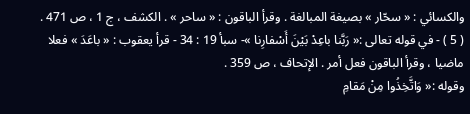والكسائي : « سحّار » بصيغة المبالغة . وقرأ الباقون : « ساحر » . الكشف ، ج 1 ، ص 471 .
( 5 ) - في قوله تعالى :« رَبَّنا باعِدْ بَيْنَ أَسْفارِنا »- سبأ 19 : 34 - قرأ يعقوب : « باعَدَ » فعلا ماضيا ، وقرأ الباقون فعل أمر . الإتحاف ، ص 359 .
وقوله :« وَاتَّخِذُوا مِنْ مَقامِ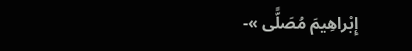إِبْراهِيمَ مُصَلًّى »-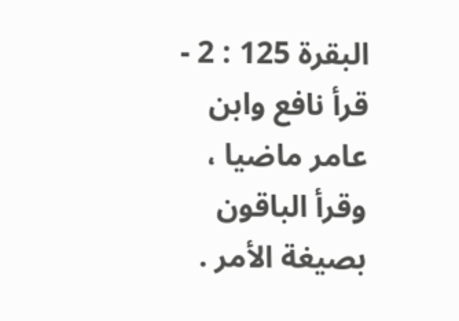البقرة 125 : 2 - قرأ نافع وابن عامر ماضيا ، وقرأ الباقون بصيغة الأمر .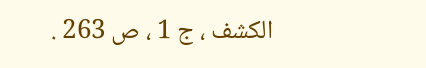الكشف ، ج 1 ، ص 263 .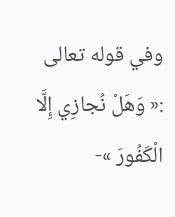وفي قوله تعالى :« وَهَلْ نُجازِي إِلَّا الْكَفُورَ »-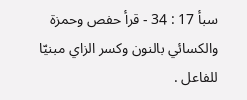سبأ 17 : 34 - قرأ حفص وحمزة والكسائي بالنون وكسر الزاي مبنيّا للفاعل .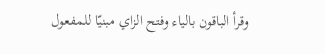وقرأ الباقون بالياء وفتح الزاي مبنيّا للمفعول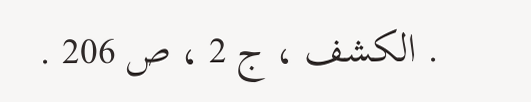. الكشف ، ج 2 ، ص 206 .